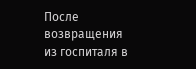После возвращения из госпиталя в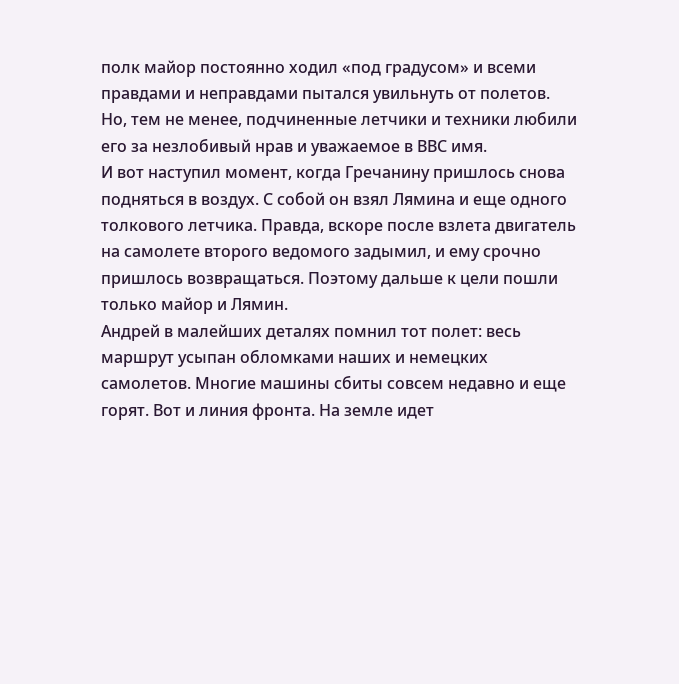полк майор постоянно ходил «под градусом» и всеми правдами и неправдами пытался увильнуть от полетов. Но, тем не менее, подчиненные летчики и техники любили его за незлобивый нрав и уважаемое в ВВС имя.
И вот наступил момент, когда Гречанину пришлось снова подняться в воздух. С собой он взял Лямина и еще одного толкового летчика. Правда, вскоре после взлета двигатель на самолете второго ведомого задымил, и ему срочно пришлось возвращаться. Поэтому дальше к цели пошли только майор и Лямин.
Андрей в малейших деталях помнил тот полет: весь маршрут усыпан обломками наших и немецких самолетов. Многие машины сбиты совсем недавно и еще горят. Вот и линия фронта. На земле идет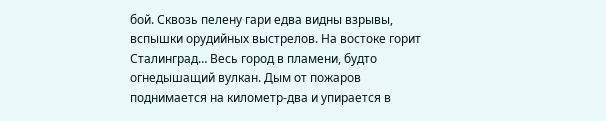бой. Сквозь пелену гари едва видны взрывы, вспышки орудийных выстрелов. На востоке горит Сталинград… Весь город в пламени, будто огнедышащий вулкан. Дым от пожаров поднимается на километр-два и упирается в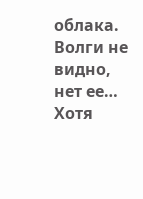облака. Волги не видно, нет ее… Хотя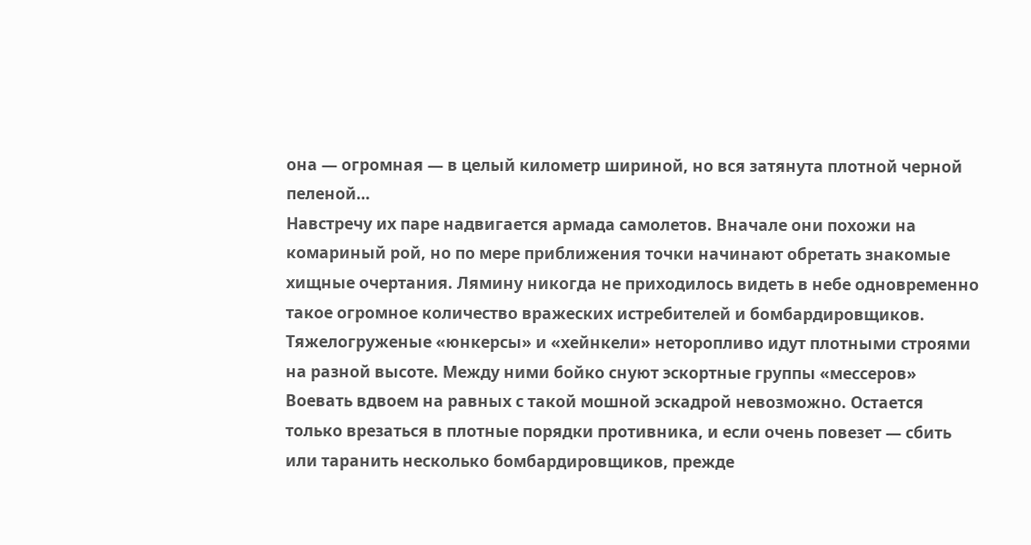она — огромная — в целый километр шириной, но вся затянута плотной черной пеленой…
Навстречу их паре надвигается армада самолетов. Вначале они похожи на комариный рой, но по мере приближения точки начинают обретать знакомые хищные очертания. Лямину никогда не приходилось видеть в небе одновременно такое огромное количество вражеских истребителей и бомбардировщиков. Тяжелогруженые «юнкерсы» и «хейнкели» неторопливо идут плотными строями на разной высоте. Между ними бойко снуют эскортные группы «мессеров»
Воевать вдвоем на равных с такой мошной эскадрой невозможно. Остается только врезаться в плотные порядки противника, и если очень повезет — сбить или таранить несколько бомбардировщиков, прежде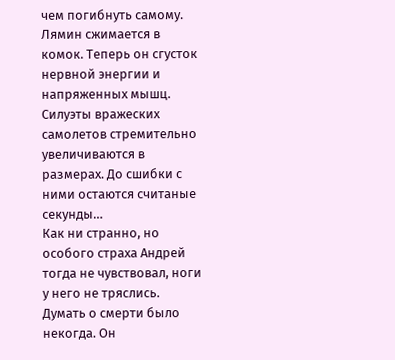чем погибнуть самому. Лямин сжимается в комок. Теперь он сгусток нервной энергии и напряженных мышц. Силуэты вражеских самолетов стремительно увеличиваются в размерах. До сшибки с ними остаются считаные секунды…
Как ни странно, но особого страха Андрей тогда не чувствовал, ноги у него не тряслись. Думать о смерти было некогда. Он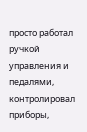просто работал ручкой управления и педалями, контролировал приборы,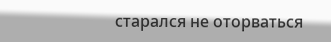старался не оторваться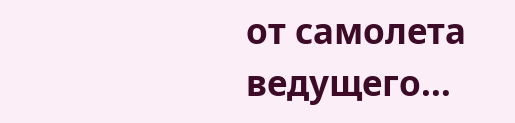от самолета ведущего…